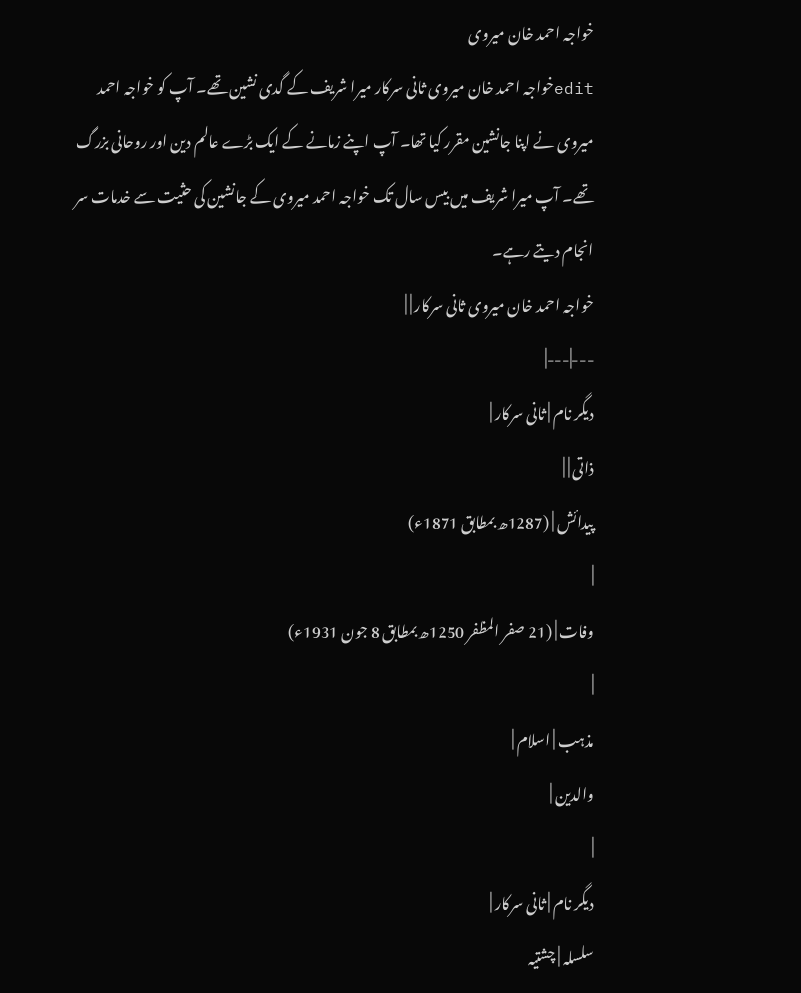خواجہ احمد خان میروی
editخواجہ احمد خان میروی ثانی سرکار میرا شریف کے گدی نشین تھے۔ آپ کو خواجہ احمد میروی نے اپنا جانشین مقرر کیا تھا۔ آپ اپنے زمانے کے ایک بڑے عالم دین اور روحانی بزرگ تھے۔ آپ میرا شریف میں بیس سال تک خواجہ احمد میروی کے جانشین کی حثیت سے خدمات سر انجام دیتے رہے۔
خواجہ احمد خان میروی ثانی سرکار | |
---|---|
دیگر نام | ثانی سرکار |
ذاتی | |
پیدائش | (1287ھ بمطابق 1871ء)
|
وفات | (21 صفر المظفر 1250ھ بمطابق 8 جون 1931ء)
|
مذہب | اسلام |
والدین |
|
دیگر نام | ثانی سرکار |
سلسلہ | چشتیہ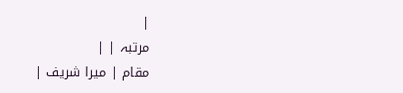|
مرتبہ | |
مقام | میرا شریف |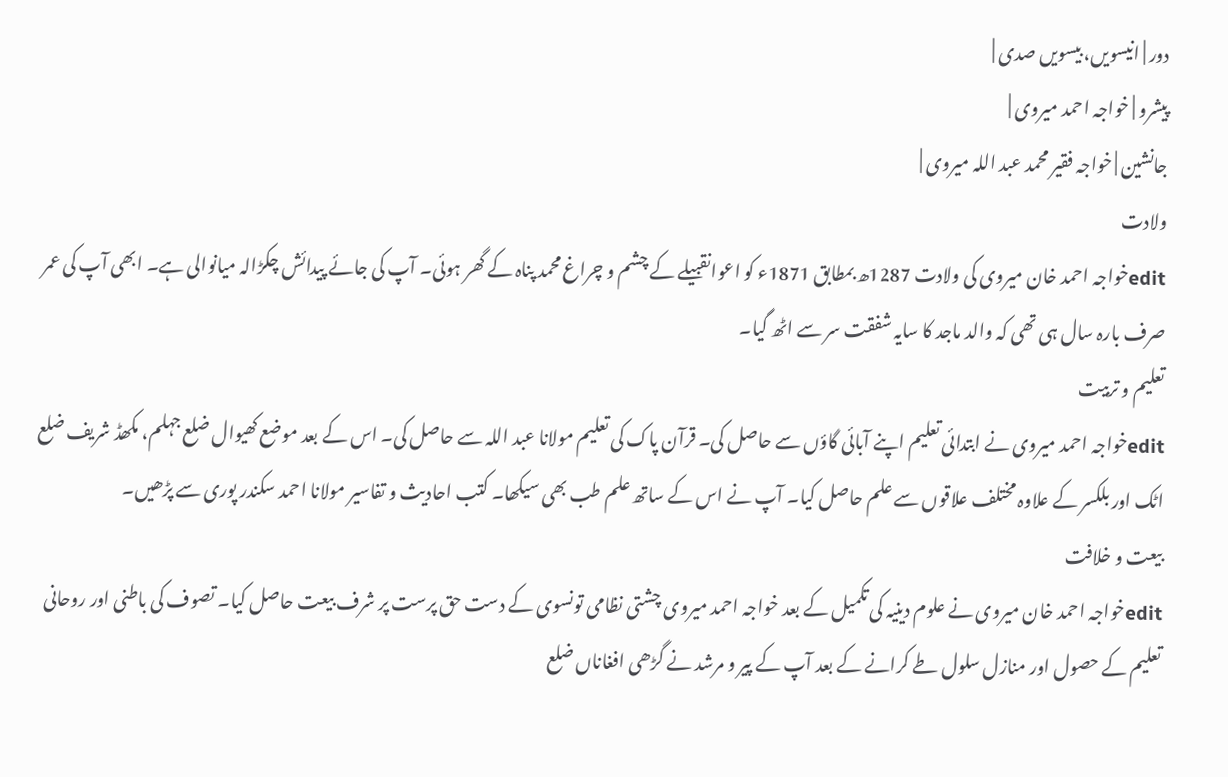دور | انیسویں، بیسویں صدی |
پیشرو | خواجہ احمد میروی |
جانشین | خواجہ فقیر محمد عبد اللہ میروی |
ولادت
editخواجہ احمد خان میروی کی ولادت 1287ھ بمطابق 1871ء کو اعوانقبیلے کے چشم و چراغ محمد پناہ کے گھر ہوئی۔ آپ کی جائے پیدائش چکڑالہ میانوالی ہے۔ ابھی آپ کی عمر صرف بارہ سال ہی تھی کہ والد ماجد کا سایہ شفقت سر سے اٹھ گیا۔
تعلیم و تربیت
editخواجہ احمد میروی نے ابتدائی تعلیم اپنے آبائی گاؤں سے حاصل کی۔ قرآن پاک کی تعلیم مولانا عبد اللہ سے حاصل کی۔ اس کے بعد موضع کھیوال ضلع جہلم، مکھڈ شریف ضلع اٹک اور بلکسر کے علاوہ مختلف علاقوں سے علم حاصل کیا۔ آپ نے اس کے ساتھ علم طب بھی سیکھا۔ کتب احادیث و تفاسیر مولانا احمد سکندر پوری سے پڑھیں۔
بیعت و خلافت
editخواجہ احمد خان میروی نے علوم دینیہ کی تکمیل کے بعد خواجہ احمد میروی چشتی نظامی تونسوی کے دست حق پرست پر شرف بیعت حاصل کیا۔ تصوف کی باطنی اور روحانی تعلیم کے حصول اور منازل سلول طے کرانے کے بعد آپ کے پیر و مرشد نے گڑھی افغاناں ضلع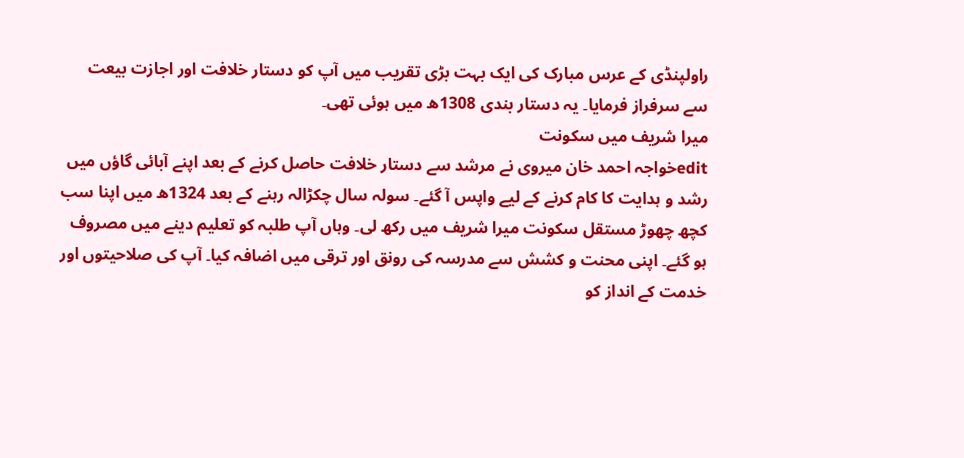راولپنڈی کے عرس مبارک کی ایک بہت بڑی تقریب میں آپ کو دستار خلافت اور اجازت بیعت سے سرفراز فرمایا۔ یہ دستار بندی 1308ھ میں ہوئی تھی۔
میرا شریف میں سکونت
editخواجہ احمد خان میروی نے مرشد سے دستار خلافت حاصل کرنے کے بعد اپنے آبائی گاؤں میں رشد و ہدایت کا کام کرنے کے لیے واپس آ گئے۔ سولہ سال چکڑالہ رہنے کے بعد 1324ھ میں اپنا سب کچھ چھوڑ مستقل سکونت میرا شریف میں رکھ لی۔ وہاں آپ طلبہ کو تعلیم دینے میں مصروف ہو گئے۔ اپنی محنت و کشش سے مدرسہ کی رونق اور ترقی میں اضافہ کیا۔ آپ کی صلاحیتوں اور خدمت کے انداز کو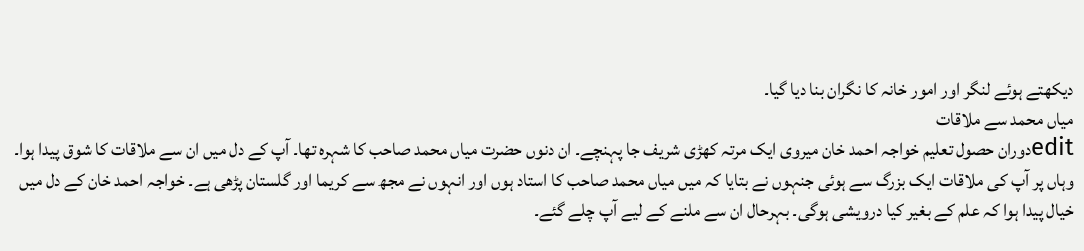دیکھتے ہوئے لنگر اور امور خانہ کا نگران بنا دیا گیا۔
میاں محمد سے ملاقات
editدوران حصول تعلیم خواجہ احمد خان میروی ایک مرتہ کھڑی شریف جا پہنچے۔ ان دنوں حضرت میاں محمد صاحب کا شہرہ تھا۔ آپ کے دل میں ان سے ملاقات کا شوق پیدا ہوا۔ وہاں پر آپ کی ملاقات ایک بزرگ سے ہوئی جنہوں نے بتایا کہ میں میاں محمد صاحب کا استاد ہوں اور انہوں نے مجھ سے کریما اور گلستان پڑھی ہے۔ خواجہ احمد خان کے دل میں خیال پیدا ہوا کہ علم کے بغیر کیا درویشی ہوگی۔ بہرحال ان سے ملنے کے لیے آپ چلے گئے۔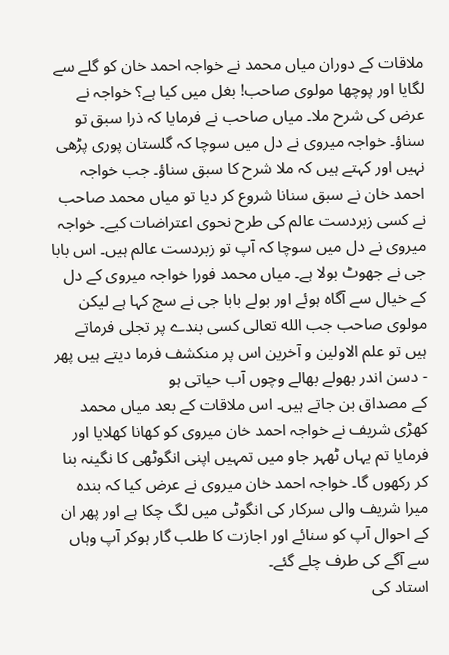ملاقات کے دوران میاں محمد نے خواجہ احمد خان کو گلے سے لگایا اور پوچھا مولوی صاحب! بغل میں کیا ہے؟ خواجہ نے عرض کی شرح ملا۔ میاں صاحب نے فرمایا کہ ذرا سبق تو سناؤ۔ خواجہ میروی نے دل میں سوچا کہ گلستان پوری پڑھی نہیں اور کہتے ہیں کہ ملا شرح کا سبق سناؤ۔ جب خواجہ احمد خان نے سبق سنانا شروع کر دیا تو میاں محمد صاحب نے کسی زبردست عالم کی طرح نحوی اعتراضات کیے۔ خواجہ میروی نے دل میں سوچا کہ آپ تو زبردست عالم ہیں۔ اس بابا جی نے جھوٹ بولا ہے۔ میاں محمد فورا خواجہ میروی کے دل کے خیال سے آگاہ ہوئے اور بولے بابا جی نے سچ کہا ہے لیکن مولوی صاحب جب الله تعالی کسی بندے پر تجلی فرماتے ہیں تو علم الاولین و آخرین اس پر منکشف فرما دیتے ہیں پھر
- دسن اندر بھولے بھالے وچوں آب حیاتی ہو
کے مصداق بن جاتے ہیں۔ اس ملاقات کے بعد میاں محمد کھڑی شریف نے خواجہ احمد خان میروی کو کھانا کھلایا اور فرمایا تم یہاں ٹھہر جاو میں تمہیں اپنی انگوٹھی کا نگینہ بنا کر رکھوں گا۔ خواجہ احمد خان میروی نے عرض کیا کہ بندہ میرا شریف والی سرکار کی انگوٹی میں لگ چکا ہے اور پھر ان کے احوال آپ کو سنائے اور اجازت کا طلب گار ہوکر آپ وہاں سے آگے کی طرف چلے گئے۔
استاد کی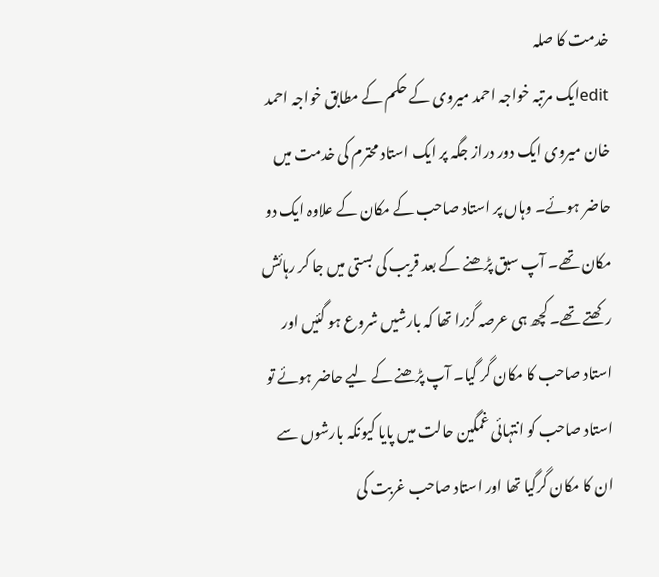خدمت کا صلہ
editایک مرتبہ خواجہ احمد میروی کے حکم کے مطابق خواجہ احمد خان میروی ایک دور دراز جگہ پر ایک استاد محترم کی خدمت میں حاضر ہوئے۔ وہاں پر استاد صاحب کے مکان کے علاوہ ایک دو مکان تھے۔ آپ سبق پڑھنے کے بعد قریب کی بستی میں جا کر رہائش رکھتے تھے۔ کچھ ہی عرصہ گزرا تھا کہ بارشیں شروع ہو گئیں اور استاد صاحب کا مکان گر گیا۔ آپ پڑھنے کے لیے حاضر ہوئے تو استاد صاحب کو انتہائی غمگین حالت میں پایا کیونکہ بارشوں سے ان کا مکان گرگیا تھا اور استاد صاحب غربت کی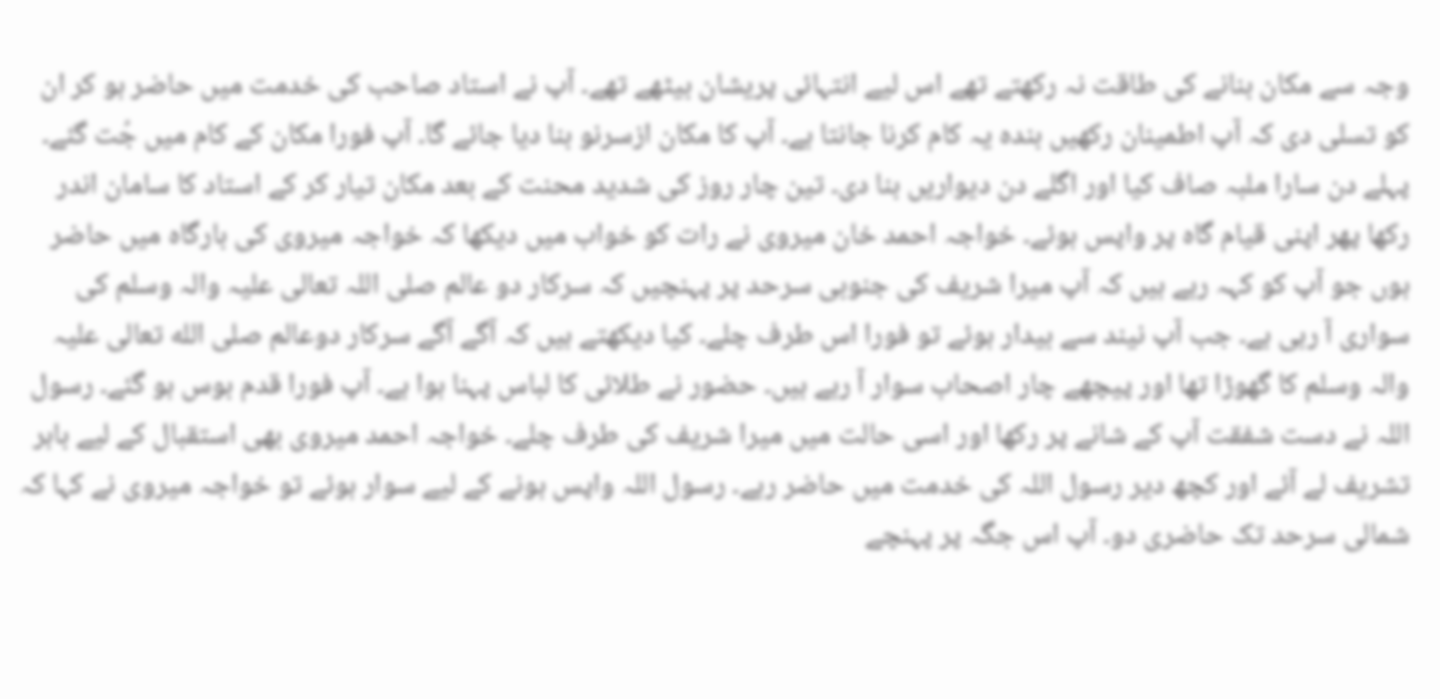وجہ سے مکان بنانے کی طاقت نہ رکھتے تھے اس لیے انتہائی پریشان بیٹھے تھے۔ آپ نے استاد صاحب کی خدمت میں حاضر ہو کر ان کو تسلی دی کہ آپ اطمینان رکھیں بندہ یہ کام کرنا جانتا ہے۔ آپ کا مکان ازسرنو بنا دیا جائے گا۔ آپ فورا مکان کے کام میں جُت گئے۔ پہلے دن سارا ملبہ صاف کیا اور اگلے دن دیواریں بنا دی۔ تین چار روز کی شدید محنت کے بعد مکان تیار کر کے استاد کا سامان اندر رکھا پھر اپنی قیام گاہ پر واپس ہوئے۔ خواجہ احمد خان میروی نے رات کو خواب میں دیکھا کہ خواجہ میروی کی بارگاہ میں حاضر ہوں جو آپ کو کہہ رہے ہیں کہ آپ میرا شریف کی جنوبی سرحد پر پہنچیں کہ سرکار دو عالم صلی اللہ تعالی علیہ والہ وسلم کی سواری آ رہی ہے۔ جب آپ نیند سے بیدار ہوئے تو فورا اس طرف چلے۔ کیا دیکھتے ہیں کہ آگے آگے سرکار دوعالم صلی الله تعالی علیہ والہ وسلم کا گھوڑا تھا اور پیچھے چار اصحاب سوار آ رہے ہیں۔ حضور نے طلائی کا لباس پہنا ہوا ہے۔ آپ فورا قدم بوس ہو گئے۔ رسول اللہ نے دست شفقت آپ کے شانے پر رکھا اور اسی حالت میں میرا شریف کی طرف چلے۔ خواجہ احمد میروی بھی استقبال کے لیے باہر تشریف لے آئے اور کچھ دیر رسول اللہ کی خدمت میں حاضر رہے۔ رسول اللہ واپس ہونے کے لیے سوار ہوئے تو خواجہ میروی نے کہا کہ شمالی سرحد تک حاضری دو۔ آپ اس جگہ پر پہنچے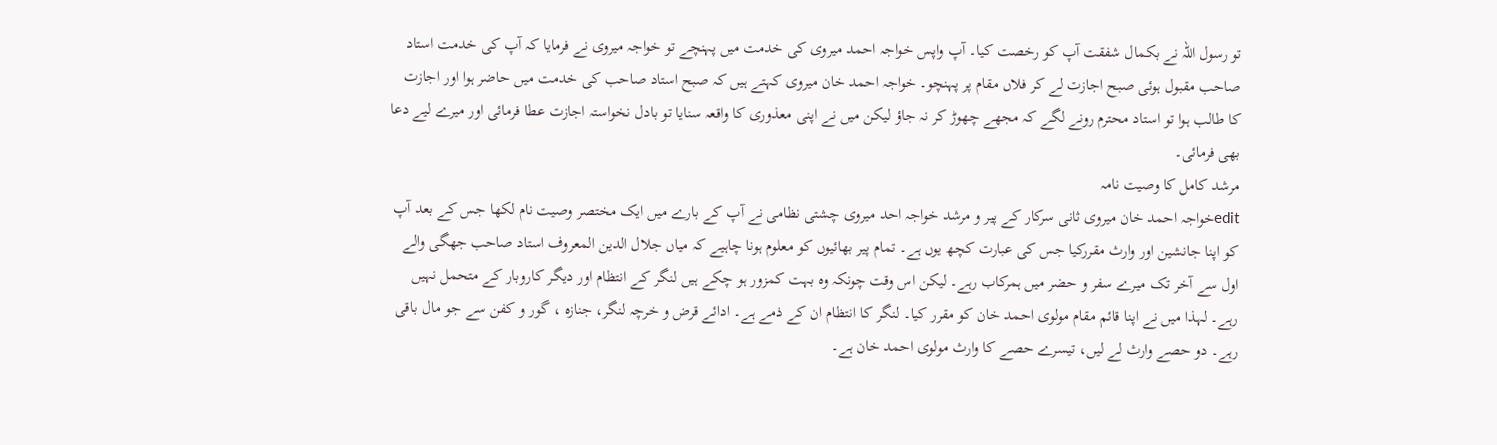تو رسول اللہ نے بکمال شفقت آپ کو رخصت کیا۔ آپ واپس خواجہ احمد میروی کی خدمت میں پہنچے تو خواجہ میروی نے فرمایا کہ آپ کی خدمت استاد صاحب مقبول ہوئی صبح اجازت لے کر فلاں مقام پر پہنچو۔ خواجہ احمد خان میروی کہتے ہیں کہ صبح استاد صاحب کی خدمت میں حاضر ہوا اور اجازت کا طالب ہوا تو استاد محترم رونے لگے کہ مجھے چھوڑ کر نہ جاؤ لیکن میں نے اپنی معذوری کا واقعہ سنایا تو بادل نخواستہ اجازت عطا فرمائی اور میرے لیے دعا بھی فرمائی۔
مرشد کامل کا وصیت نامہ
editخواجہ احمد خان میروی ثانی سرکار کے پیر و مرشد خواجہ احد میروی چشتی نظامی نے آپ کے بارے میں ایک مختصر وصیت نام لکھا جس کے بعد آپ کو اپنا جانشین اور وارث مقررکیا جس کی عبارت کچھ یوں ہے۔ تمام پیر بھائیوں کو معلوم ہونا چاہیے کہ میاں جلال الدین المعروف استاد صاحب جھگی والے اول سے آخر تک میرے سفر و حضر میں ہمرکاب رہے۔ لیکن اس وقت چونکہ وہ بہت کمزور ہو چکے ہیں لنگر کے انتظام اور دیگر کاروبار کے متحمل نہیں رہے۔ لہذا میں نے اپنا قائم مقام مولوی احمد خان کو مقرر کیا۔ لنگر کا انتظام ان کے ذمے ہے۔ ادائے قرض و خرچہ لنگر، جنازہ ، گور و کفن سے جو مال باقی رہے۔ دو حصے وارث لے لیں، تیسرے حصے کا وارث مولوی احمد خان ہے۔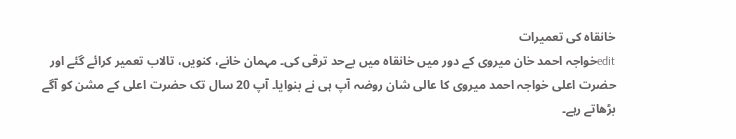خانقاہ کی تعمیرات
editخواجہ احمد خان میروی کے دور میں خانقاہ میں بےحد ترقی کی۔ مہمان خانے، کنویں، تالاب تعمیر کرائے گئے اور حضرت اعلی خواجہ احمد میروی کا عالی شان روضہ آپ ہی نے بنوایا۔ آپ 20 سال تک حضرت اعلی کے مشن کو آگے بڑھاتے رہے۔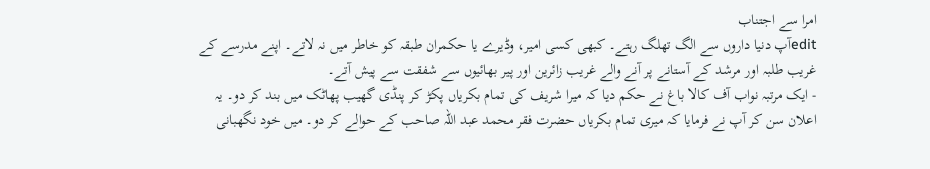امرا سے اجتناب
editآپ دنیا داروں سے الگ تھلگ رہتے۔ کبھی کسی امیر، وڈیرے یا حکمران طبقہ کو خاطر میں نہ لاتے۔ اپنے مدرسے کے غریب طلبہ اور مرشد کے آستانے پر آنے والے غریب زائرین اور پیر بھائیوں سے شفقت سے پیش آتے۔
- ایک مرتبہ نواب آف کالا باغ نے حکم دیا کہ میرا شریف کی تمام بکریاں پکڑ کر پنڈی گھیب پھاٹک میں بند کر دو۔ یہ اعلان سن کر آپ نے فرمایا کہ میری تمام بکریاں حضرت فقر محمد عبد اللہ صاحب کے حوالے کر دو۔ میں خود نگهبانی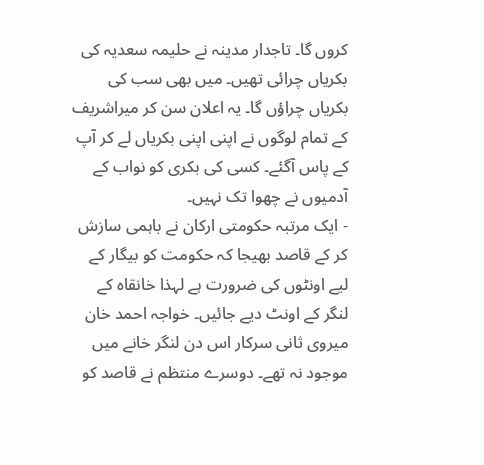کروں گا۔ تاجدار مدینہ نے حلیمہ سعدیہ کی بکریاں چرائی تھیں۔ میں بھی سب کی بکریاں چراؤں گا۔ یہ اعلان سن کر میراشریف کے تمام لوگوں نے اپنی اپنی بکریاں لے کر آپ کے پاس آگئے۔ کسی کی بکری کو نواب کے آدمیوں نے چھوا تک نہیں۔
- ایک مرتبہ حکومتی ارکان نے باہمی سازش کر کے قاصد بھیجا کہ حکومت کو بیگار کے لیے اونٹوں کی ضرورت ہے لہذا خانقاہ کے لنگر کے اونٹ دیے جائیں۔ خواجہ احمد خان میروی ثانی سرکار اس دن لنگر خانے میں موجود نہ تھے۔ دوسرے منتظم نے قاصد کو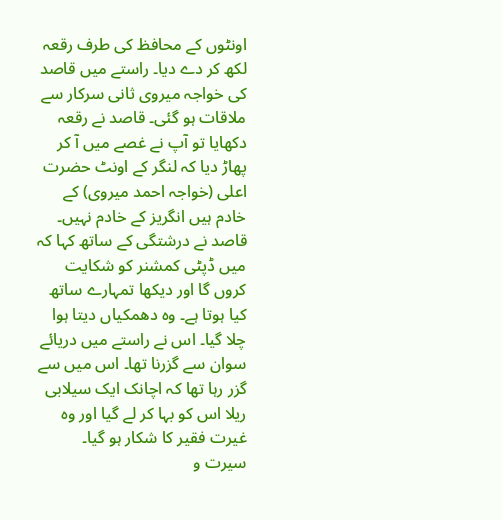اونٹوں کے محافظ کی طرف رقعہ لکھ کر دے دیا۔ راستے میں قاصد کی خواجہ میروی ثانی سرکار سے ملاقات ہو گئی۔ قاصد نے رقعہ دکھایا تو آپ نے غصے میں آ کر پھاڑ دیا کہ لنگر کے اونٹ حضرت اعلی (خواجہ احمد میروی) کے خادم ہیں انگریز کے خادم نہیں۔ قاصد نے درشتگی کے ساتھ کہا کہ میں ڈپٹی کمشنر کو شکایت کروں گا اور دیکھا تمہارے ساتھ کیا ہوتا ہے۔ وہ دھمکیاں دیتا ہوا چلا گیا۔ اس نے راستے میں دریائے سوان سے گزرنا تھا۔ اس میں سے گزر رہا تھا کہ اچانک ایک سیلابی ریلا اس کو بہا کر لے گیا اور وہ غیرت فقیر کا شکار ہو گیا۔
سیرت و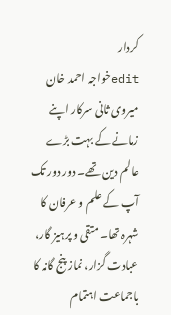کردار
editخواجہ احمد خان میروی ثانی سرکار اپنے زمانے کے بہت بڑے عالم دین تھے۔ دور دور تک آپ کے علم و عرفان کا شہرہ تھا۔ متقی و پرہیز گار، عبادت گزار، نماز پنج گانہ کا باجماعت اہتمام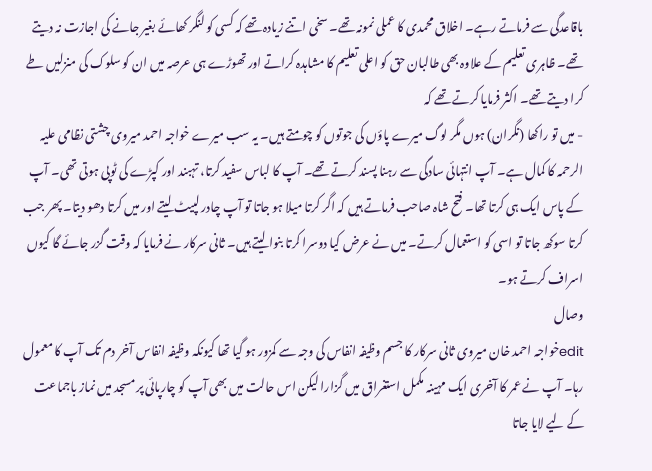باقاعدگی سے فرماتے رہے۔ اخلاق محمدی کا عملی نمونہ تھے۔ سخی اتنے زیادہ تھے کہ کسی کو لنگر کھائے بغیر جانے کی اجازت نہ دیتے تھے۔ ظاہری تعلیم کے علاوہ بھی طالبان حق کو اعلی تعلیم کا مشاہدہ کراتے اور تھوڑے ہی عرصہ میں ان کو سلوک کی منزلیں طے کرا دیتے تھے۔ اکثر فرمایا کرتے تھے کہ
- میں تو راکھا (نگران) ہوں مگر لوگ میرے پاؤں کی جوتوں کو چومتے ہیں۔ یہ سب میرے خواجہ احمد میروی چشتی نظامی علیہ الرحمہ کا کمال ہے۔ آپ انتہائی سادگی سے رہنا پسند کرتے تھے۔ آپ کا لباس سفید کرتا، تہبند اور کپڑے کی ٹوپی ہوتی تھی۔ آپ کے پاس ایک ہی کرتا تھا۔ فتح شاہ صاحب فرماتے ہیں کہ اگر کرتا میلا ہو جاتا تو آپ چادر لپیٹ لیتے اور میں کرتا دھو دیتا۔ پھر جب کرتا سوکھ جاتا تو اسی کو استعمال کرتے۔ میں نے عرض کیا دوسرا کرتا بنوا لیتے ہیں۔ ثانی سرکار نے فرمایا کہ وقت گزر جائے گا کیوں اسراف کرتے ہو۔
وصال
editخواجہ احمد خان میروی ثانی سرکار کا جسم وظیفہ انفاس کی وجہ سے کمزور ہو گیا تھا کیونکہ وظیفہ انفاس آخر دم تک آپ کا معمول رہا۔ آپ نے عمر کا آخری ایک مہینہ مکمل استغراق میں گزارا لیکن اس حالت میں بھی آپ کو چارپائی پر مسجد میں نماز باجماعت کے لیے لایا جاتا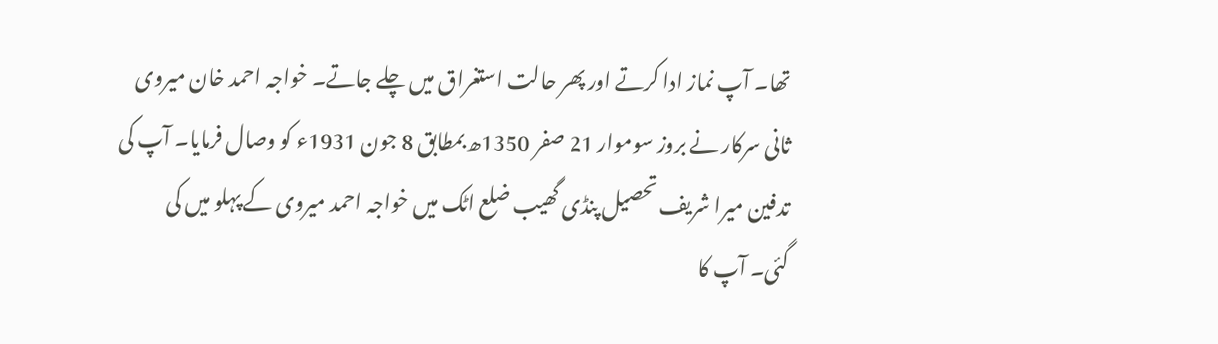تھا۔ آپ نماز ادا کرتے اور پھر حالت استغراق میں چلے جاتے۔ خواجہ احمد خان میروی ثانی سرکار نے بروز سوموار 21 صفر 1350ھ بمطابق 8 جون 1931ء کو وصال فرمایا۔ آپ کی تدفین میرا شریف تحصیل پنڈی گھیب ضلع اٹک میں خواجہ احمد میروی کے پہلو میں کی گئی۔ آپ کا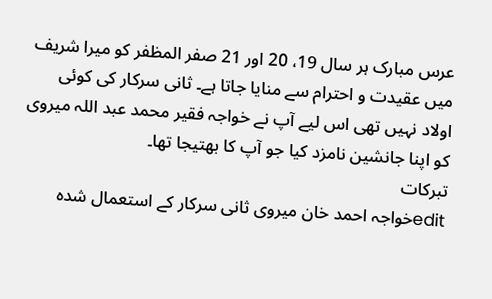عرس مبارک ہر سال 19، 20 اور 21 صفر المظفر کو میرا شریف میں عقیدت و احترام سے منایا جاتا ہے۔ ثانی سرکار کی کوئی اولاد نہیں تھی اس لیے آپ نے خواجہ فقیر محمد عبد اللہ میروی کو اپنا جانشین نامزد کیا جو آپ کا بھتیجا تھا۔
تبرکات
editخواجہ احمد خان میروی ثانی سرکار کے استعمال شدہ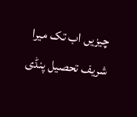چیزیں اب تک میرا شریف تحصیل پنڈی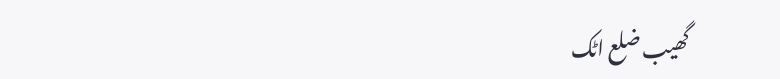گھیب ضلع اٹک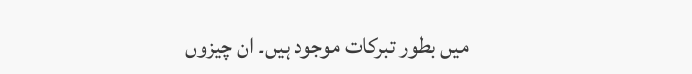میں بطور تبرکات موجود ہیں۔ ان چیزوں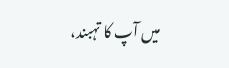میں آپ کا تہبند،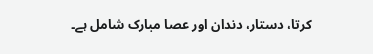کرتا، دستار، دندان اور عصا مبارک شامل ہے۔